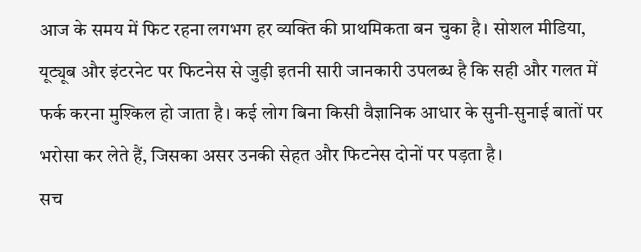आज के समय में फिट रहना लगभग हर व्यक्ति की प्राथमिकता बन चुका है। सोशल मीडिया, यूट्यूब और इंटरनेट पर फिटनेस से जुड़ी इतनी सारी जानकारी उपलब्ध है कि सही और गलत में फर्क करना मुश्किल हो जाता है। कई लोग बिना किसी वैज्ञानिक आधार के सुनी-सुनाई बातों पर भरोसा कर लेते हैं, जिसका असर उनकी सेहत और फिटनेस दोनों पर पड़ता है।
सच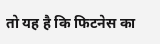तो यह है कि फिटनेस का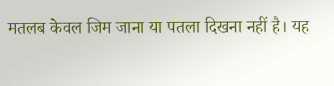मतलब केवल जिम जाना या पतला दिखना नहीं है। यह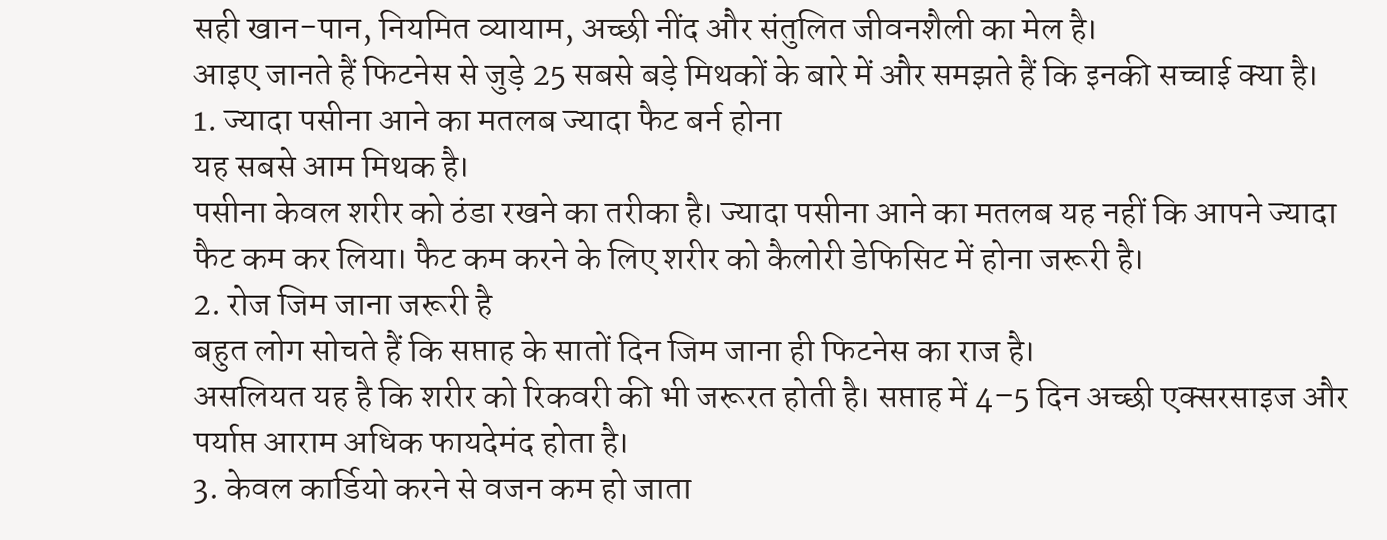सही खान-पान, नियमित व्यायाम, अच्छी नींद और संतुलित जीवनशैली का मेल है।
आइए जानते हैं फिटनेस से जुड़े 25 सबसे बड़े मिथकों के बारे में और समझते हैं कि इनकी सच्चाई क्या है।
1. ज्यादा पसीना आने का मतलब ज्यादा फैट बर्न होना
यह सबसे आम मिथक है।
पसीना केवल शरीर को ठंडा रखने का तरीका है। ज्यादा पसीना आने का मतलब यह नहीं कि आपने ज्यादा फैट कम कर लिया। फैट कम करने के लिए शरीर को कैलोरी डेफिसिट में होना जरूरी है।
2. रोज जिम जाना जरूरी है
बहुत लोग सोचते हैं कि सप्ताह के सातों दिन जिम जाना ही फिटनेस का राज है।
असलियत यह है कि शरीर को रिकवरी की भी जरूरत होती है। सप्ताह में 4–5 दिन अच्छी एक्सरसाइज और पर्याप्त आराम अधिक फायदेमंद होता है।
3. केवल कार्डियो करने से वजन कम हो जाता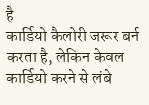है
कार्डियो कैलोरी जरूर बर्न करता है, लेकिन केवल कार्डियो करने से लंबे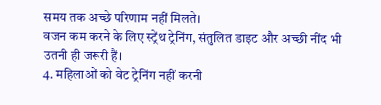समय तक अच्छे परिणाम नहीं मिलते।
वजन कम करने के लिए स्ट्रेंथ ट्रेनिंग, संतुलित डाइट और अच्छी नींद भी उतनी ही जरूरी हैं।
4. महिलाओं को वेट ट्रेनिंग नहीं करनी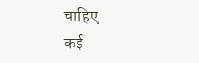चाहिए
कई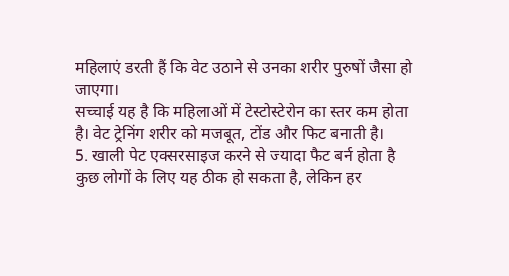महिलाएं डरती हैं कि वेट उठाने से उनका शरीर पुरुषों जैसा हो जाएगा।
सच्चाई यह है कि महिलाओं में टेस्टोस्टेरोन का स्तर कम होता है। वेट ट्रेनिंग शरीर को मजबूत, टोंड और फिट बनाती है।
5. खाली पेट एक्सरसाइज करने से ज्यादा फैट बर्न होता है
कुछ लोगों के लिए यह ठीक हो सकता है, लेकिन हर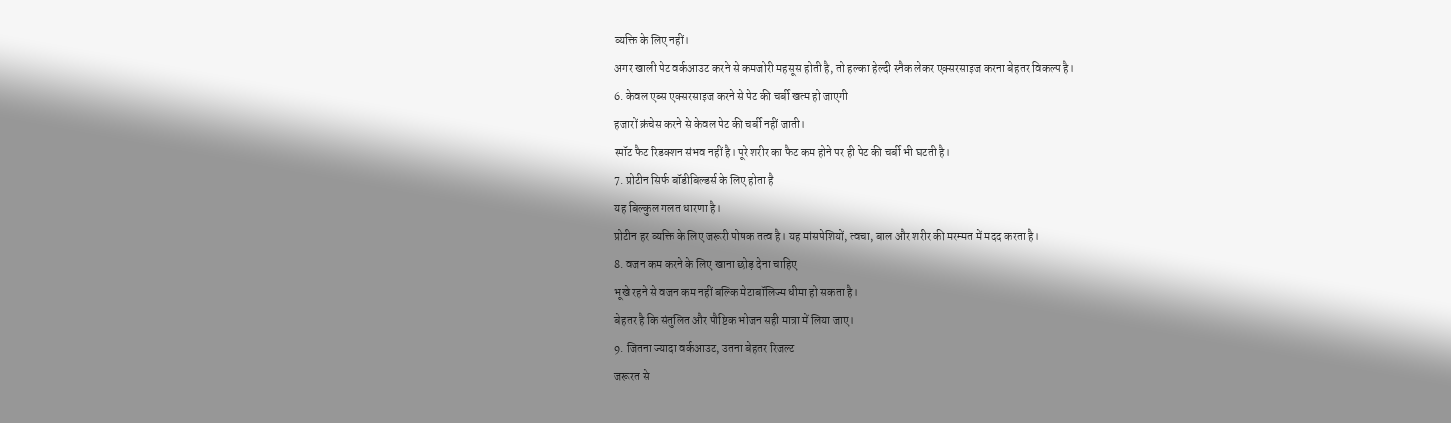व्यक्ति के लिए नहीं।
अगर खाली पेट वर्कआउट करने से कमजोरी महसूस होती है, तो हल्का हेल्दी स्नैक लेकर एक्सरसाइज करना बेहतर विकल्प है।
6. केवल एब्स एक्सरसाइज करने से पेट की चर्बी खत्म हो जाएगी
हजारों क्रंचेस करने से केवल पेट की चर्बी नहीं जाती।
स्पॉट फैट रिडक्शन संभव नहीं है। पूरे शरीर का फैट कम होने पर ही पेट की चर्बी भी घटती है।
7. प्रोटीन सिर्फ बॉडीबिल्डर्स के लिए होता है
यह बिल्कुल गलत धारणा है।
प्रोटीन हर व्यक्ति के लिए जरूरी पोषक तत्व है। यह मांसपेशियों, त्वचा, बाल और शरीर की मरम्मत में मदद करता है।
8. वजन कम करने के लिए खाना छोड़ देना चाहिए
भूखे रहने से वजन कम नहीं बल्कि मेटाबॉलिज्म धीमा हो सकता है।
बेहतर है कि संतुलित और पौष्टिक भोजन सही मात्रा में लिया जाए।
9. जितना ज्यादा वर्कआउट, उतना बेहतर रिजल्ट
जरूरत से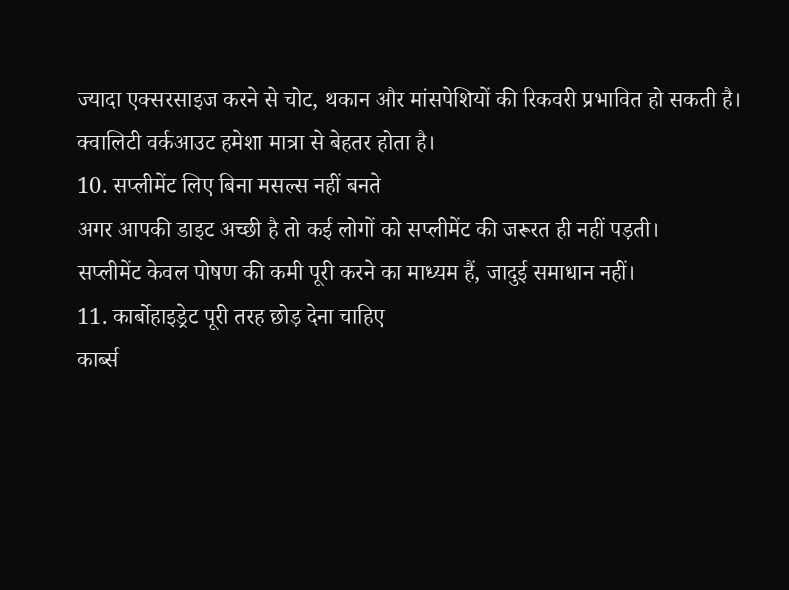ज्यादा एक्सरसाइज करने से चोट, थकान और मांसपेशियों की रिकवरी प्रभावित हो सकती है।
क्वालिटी वर्कआउट हमेशा मात्रा से बेहतर होता है।
10. सप्लीमेंट लिए बिना मसल्स नहीं बनते
अगर आपकी डाइट अच्छी है तो कई लोगों को सप्लीमेंट की जरूरत ही नहीं पड़ती।
सप्लीमेंट केवल पोषण की कमी पूरी करने का माध्यम हैं, जादुई समाधान नहीं।
11. कार्बोहाइड्रेट पूरी तरह छोड़ देना चाहिए
कार्ब्स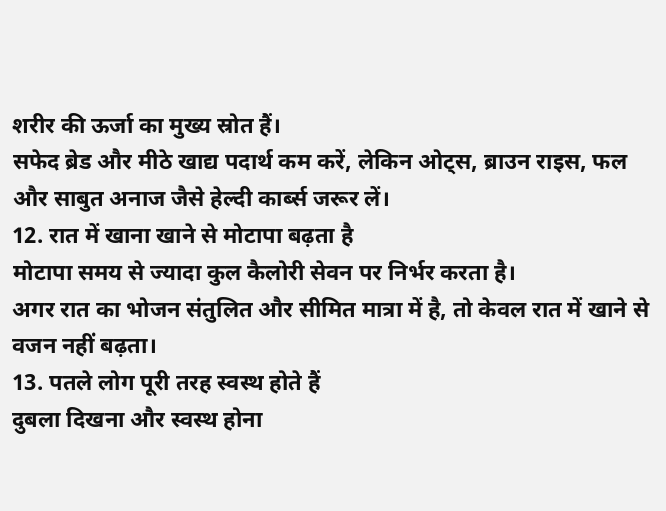शरीर की ऊर्जा का मुख्य स्रोत हैं।
सफेद ब्रेड और मीठे खाद्य पदार्थ कम करें, लेकिन ओट्स, ब्राउन राइस, फल और साबुत अनाज जैसे हेल्दी कार्ब्स जरूर लें।
12. रात में खाना खाने से मोटापा बढ़ता है
मोटापा समय से ज्यादा कुल कैलोरी सेवन पर निर्भर करता है।
अगर रात का भोजन संतुलित और सीमित मात्रा में है, तो केवल रात में खाने से वजन नहीं बढ़ता।
13. पतले लोग पूरी तरह स्वस्थ होते हैं
दुबला दिखना और स्वस्थ होना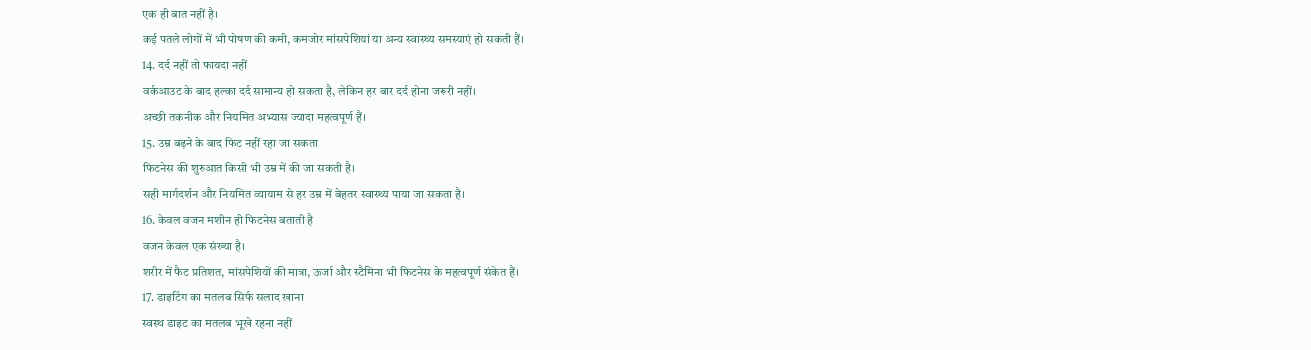एक ही बात नहीं है।
कई पतले लोगों में भी पोषण की कमी, कमजोर मांसपेशियां या अन्य स्वास्थ्य समस्याएं हो सकती हैं।
14. दर्द नहीं तो फायदा नहीं
वर्कआउट के बाद हल्का दर्द सामान्य हो सकता है, लेकिन हर बार दर्द होना जरूरी नहीं।
अच्छी तकनीक और नियमित अभ्यास ज्यादा महत्वपूर्ण हैं।
15. उम्र बढ़ने के बाद फिट नहीं रहा जा सकता
फिटनेस की शुरुआत किसी भी उम्र में की जा सकती है।
सही मार्गदर्शन और नियमित व्यायाम से हर उम्र में बेहतर स्वास्थ्य पाया जा सकता है।
16. केवल वजन मशीन ही फिटनेस बताती है
वजन केवल एक संख्या है।
शरीर में फैट प्रतिशत, मांसपेशियों की मात्रा, ऊर्जा और स्टैमिना भी फिटनेस के महत्वपूर्ण संकेत हैं।
17. डाइटिंग का मतलब सिर्फ सलाद खाना
स्वस्थ डाइट का मतलब भूखे रहना नहीं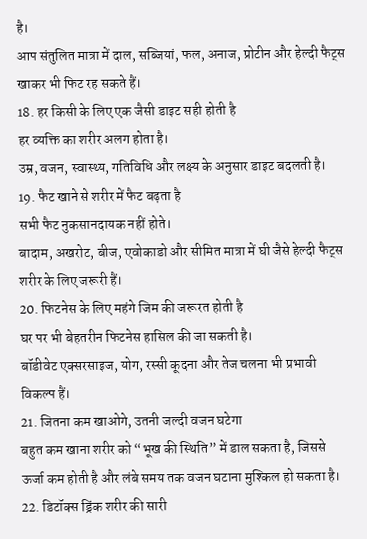है।
आप संतुलित मात्रा में दाल, सब्जियां, फल, अनाज, प्रोटीन और हेल्दी फैट्स खाकर भी फिट रह सकते हैं।
18. हर किसी के लिए एक जैसी डाइट सही होती है
हर व्यक्ति का शरीर अलग होता है।
उम्र, वजन, स्वास्थ्य, गतिविधि और लक्ष्य के अनुसार डाइट बदलती है।
19. फैट खाने से शरीर में फैट बढ़ता है
सभी फैट नुकसानदायक नहीं होते।
बादाम, अखरोट, बीज, एवोकाडो और सीमित मात्रा में घी जैसे हेल्दी फैट्स शरीर के लिए जरूरी हैं।
20. फिटनेस के लिए महंगे जिम की जरूरत होती है
घर पर भी बेहतरीन फिटनेस हासिल की जा सकती है।
बॉडीवेट एक्सरसाइज, योग, रस्सी कूदना और तेज चलना भी प्रभावी विकल्प हैं।
21. जितना कम खाओगे, उतनी जल्दी वजन घटेगा
बहुत कम खाना शरीर को “भूख की स्थिति” में डाल सकता है, जिससे ऊर्जा कम होती है और लंबे समय तक वजन घटाना मुश्किल हो सकता है।
22. डिटॉक्स ड्रिंक शरीर की सारी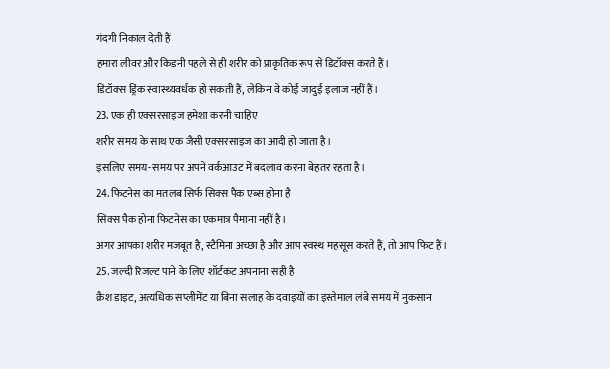गंदगी निकाल देती हैं
हमारा लीवर और किडनी पहले से ही शरीर को प्राकृतिक रूप से डिटॉक्स करते हैं।
डिटॉक्स ड्रिंक स्वास्थ्यवर्धक हो सकती हैं, लेकिन वे कोई जादुई इलाज नहीं हैं।
23. एक ही एक्सरसाइज हमेशा करनी चाहिए
शरीर समय के साथ एक जैसी एक्सरसाइज का आदी हो जाता है।
इसलिए समय-समय पर अपने वर्कआउट में बदलाव करना बेहतर रहता है।
24. फिटनेस का मतलब सिर्फ सिक्स पैक एब्स होना है
सिक्स पैक होना फिटनेस का एकमात्र पैमाना नहीं है।
अगर आपका शरीर मजबूत है, स्टैमिना अच्छा है और आप स्वस्थ महसूस करते हैं, तो आप फिट हैं।
25. जल्दी रिजल्ट पाने के लिए शॉर्टकट अपनाना सही है
क्रैश डाइट, अत्यधिक सप्लीमेंट या बिना सलाह के दवाइयों का इस्तेमाल लंबे समय में नुकसान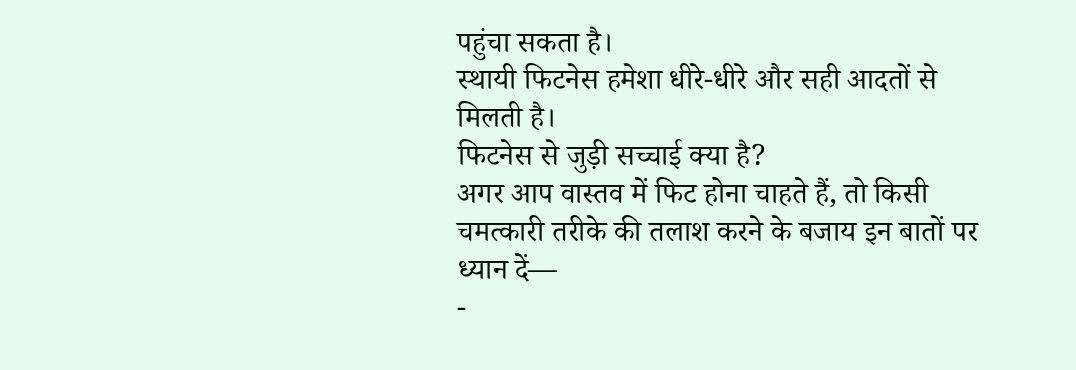पहुंचा सकता है।
स्थायी फिटनेस हमेशा धीरे-धीरे और सही आदतों से मिलती है।
फिटनेस से जुड़ी सच्चाई क्या है?
अगर आप वास्तव में फिट होना चाहते हैं, तो किसी चमत्कारी तरीके की तलाश करने के बजाय इन बातों पर ध्यान दें—
-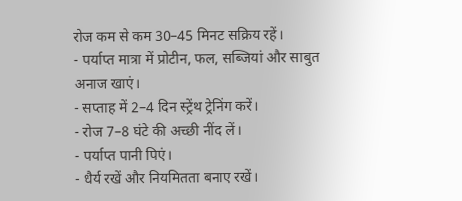रोज कम से कम 30–45 मिनट सक्रिय रहें।
- पर्याप्त मात्रा में प्रोटीन, फल, सब्जियां और साबुत अनाज खाएं।
- सप्ताह में 2–4 दिन स्ट्रेंथ ट्रेनिंग करें।
- रोज 7–8 घंटे की अच्छी नींद लें।
- पर्याप्त पानी पिएं।
- धैर्य रखें और नियमितता बनाए रखें।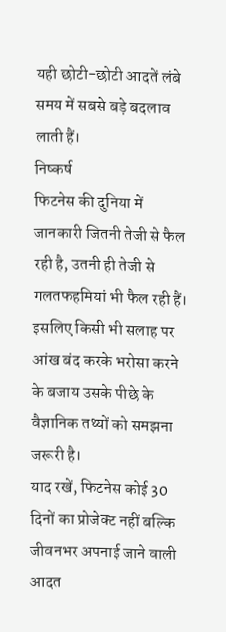यही छोटी-छोटी आदतें लंबे समय में सबसे बड़े बदलाव लाती हैं।
निष्कर्ष
फिटनेस की दुनिया में जानकारी जितनी तेजी से फैल रही है, उतनी ही तेजी से गलतफहमियां भी फैल रही हैं। इसलिए किसी भी सलाह पर आंख बंद करके भरोसा करने के बजाय उसके पीछे के वैज्ञानिक तथ्यों को समझना जरूरी है।
याद रखें, फिटनेस कोई 30 दिनों का प्रोजेक्ट नहीं बल्कि जीवनभर अपनाई जाने वाली आदत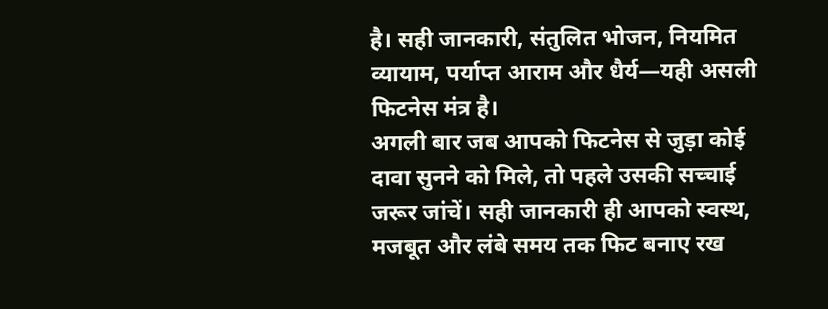है। सही जानकारी, संतुलित भोजन, नियमित व्यायाम, पर्याप्त आराम और धैर्य—यही असली फिटनेस मंत्र है।
अगली बार जब आपको फिटनेस से जुड़ा कोई दावा सुनने को मिले, तो पहले उसकी सच्चाई जरूर जांचें। सही जानकारी ही आपको स्वस्थ, मजबूत और लंबे समय तक फिट बनाए रख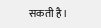सकती है।